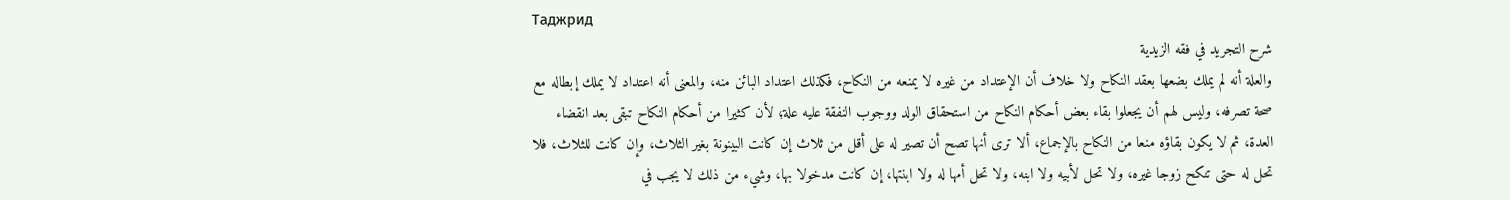Таджрид
شرح التجريد في فقه الزيدية
والعلة أنه لم يملك بضعها بعقد النكاح ولا خلاف أن الإعتداد من غيره لا يمنعه من النكاح، فكذلك اعتداد البائن منه، والمعنى أنه اعتداد لا يملك إبطاله مع صحة تصرفه، وليس لهم أن يجعلوا بقاء بعض أحكام النكاح من استحقاق الولد ووجوب النفقة عليه علة؛ لأن كثيرا من أحكام النكاح تبقى بعد انقضاء العدة، ثم لا يكون بقاؤه منعا من النكاح بالإجماع، ألا ترى أنها تصح أن تصير له على أقل من ثلاث إن كانت البينونة بغير الثلاث، وإن كانت للثلاث، فلا تحل له حتى تنكح زوجا غيره، ولا تحل لأبيه ولا ابنه، ولا تحل أمها له ولا ابنتها، إن كانت مدخولا بها، وشيء من ذلك لا يجب في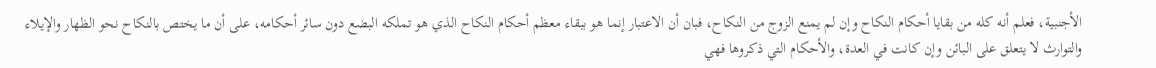الأجنبية، فعلم أنه كله من بقايا أحكام النكاح وإن لم يمنع الزوج من النكاح، فبان أن الاعتبار إنما هو ببقاء معظم أحكام النكاح الذي هو تملكه البضع دون سائر أحكامه، على أن ما يختص بالنكاح نحو الظهار والإيلاء والتوارث لا يتعلق على البائن وإن كانت في العدة، والأحكام التي ذكروها فهي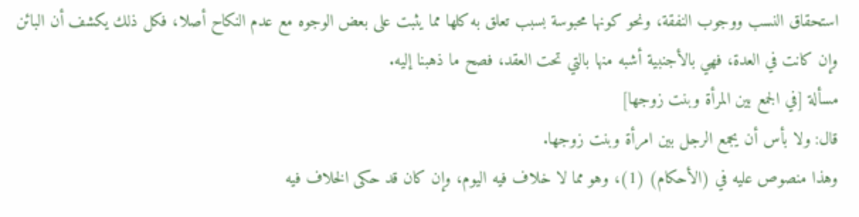استحقاق النسب ووجوب النفقة، ونحو كونها محبوسة بسبب تعلق به كلها مما يثبت على بعض الوجوه مع عدم النكاح أصلا، فكل ذلك يكشف أن البائن وإن كانت في العدة، فهي بالأجنبية أشبه منها بالتي تحت العقد، فصح ما ذهبنا إليه.
مسألة [في الجمع بين المرأة وبنت زوجها]
قال: ولا بأس أن يجمع الرجل بين امرأة وبنت زوجها.
وهذا منصوص عليه في (الأحكام) (1)، وهو مما لا خلاف فيه اليوم، وإن كان قد حكى الخلاف فيه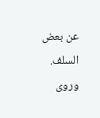عن بعض السلف.
وروى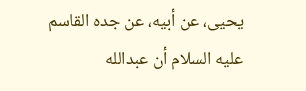يحيى، عن أبيه، عن جده القاسم عليه السلام أن عبدالله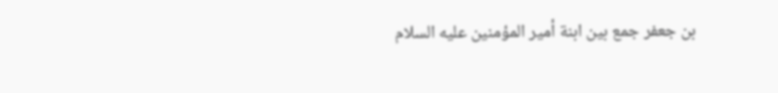بن جعفر جمع بين ابنة أمير المؤمنين عليه السلام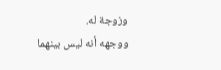وزوجة له.
ووجهه أنه ليس بينهما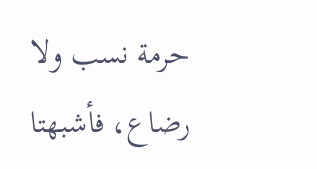حرمة نسب ولا رضاع، فأشبهتا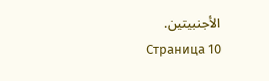الأجنبيتين.
Страница 10